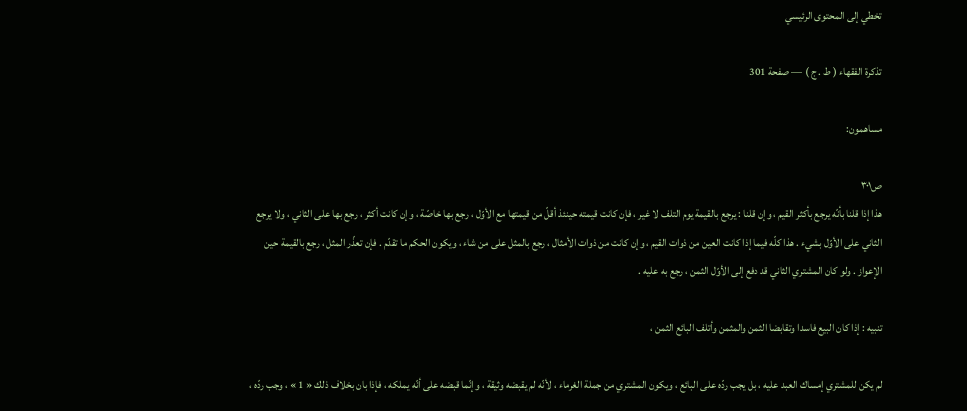تخطي إلى المحتوى الرئيسي

تذكرة الفقهاء ( ط . ج ) — صفحة 301

مساهمون:

ص٣٠١
هذا إذا قلنا بأنّه يرجع بأكثر القيم ، وإن قلنا : يرجع بالقيمة يوم التلف لا غير ، فإن كانت قيمته حينئذ أقلّ من قيمتها مع الأوّل ، رجع بها خاصّة ، وإن كانت أكثر ، رجع بها على الثاني ، ولا يرجع الثاني على الأوّل بشيء . هذا كلّه فيما إذا كانت العين من ذوات القيم ، وإن كانت من ذوات الأمثال ، رجع بالمثل على من شاء ، ويكون الحكم ما تقدّم . فإن تعذّر المثل ، رجع بالقيمة حين الإعواز . ولو كان المشتري الثاني قد دفع إلى الأوّل الثمن ، رجع به عليه .

تنبيه : إذا كان البيع فاسدا وتقابضا الثمن والمثمن وأتلف البائع الثمن ،

لم يكن للمشتري إمساك العبد عليه ، بل يجب ردّه على البائع ، ويكون المشتري من جملة الغرماء ، لأنّه لم يقبضه وثيقة ، وإنّما قبضه على أنّه يملكه ، فإذا بان بخلاف ذلك « 1 » ، وجب ردّه ،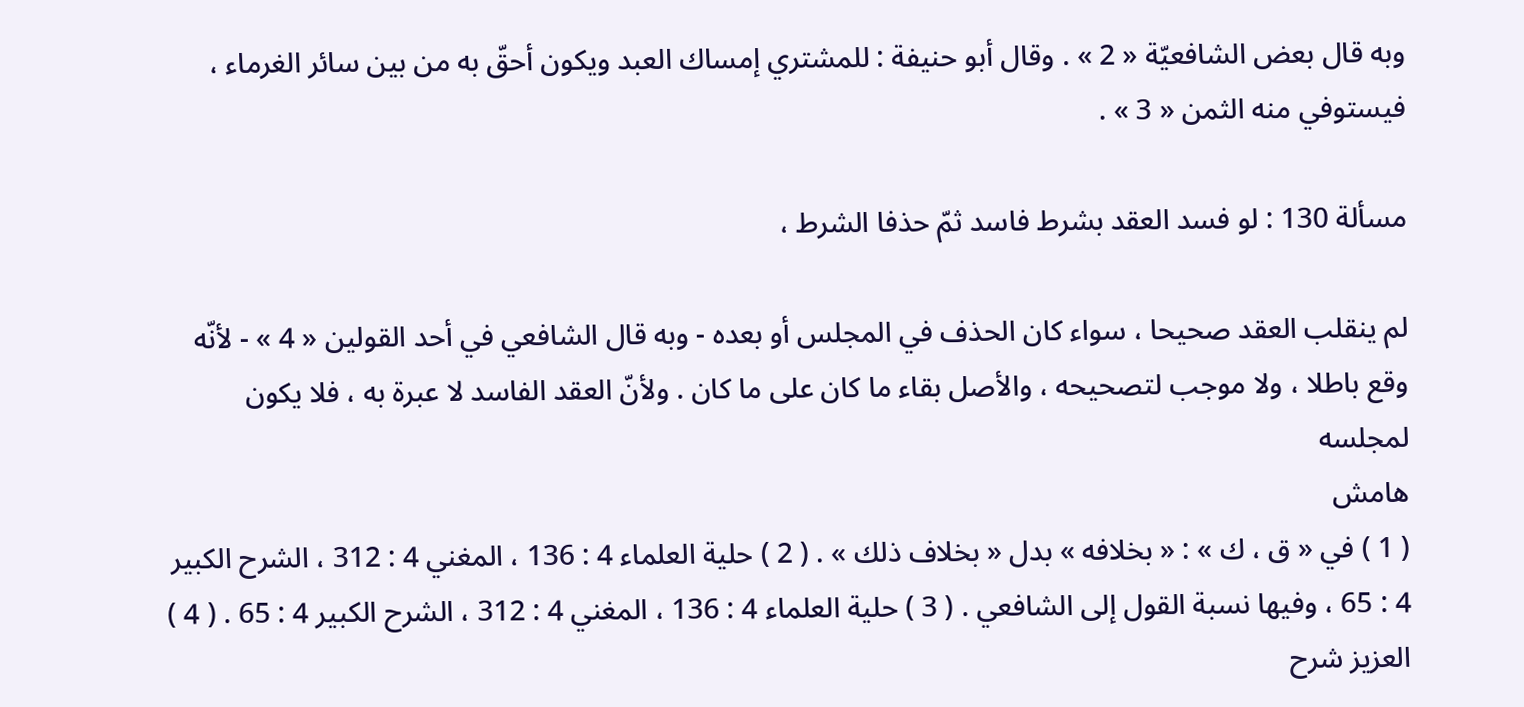وبه قال بعض الشافعيّة « 2 » . وقال أبو حنيفة : للمشتري إمساك العبد ويكون أحقّ به من بين سائر الغرماء ، فيستوفي منه الثمن « 3 » .

مسألة 130 : لو فسد العقد بشرط فاسد ثمّ حذفا الشرط ،

لم ينقلب العقد صحيحا ، سواء كان الحذف في المجلس أو بعده - وبه قال الشافعي في أحد القولين « 4 » - لأنّه وقع باطلا ، ولا موجب لتصحيحه ، والأصل بقاء ما كان على ما كان . ولأنّ العقد الفاسد لا عبرة به ، فلا يكون لمجلسه
هامش
( 1 ) في « ق ، ك » : « بخلافه » بدل « بخلاف ذلك » . ( 2 ) حلية العلماء 4 : 136 ، المغني 4 : 312 ، الشرح الكبير 4 : 65 ، وفيها نسبة القول إلى الشافعي . ( 3 ) حلية العلماء 4 : 136 ، المغني 4 : 312 ، الشرح الكبير 4 : 65 . ( 4 ) العزيز شرح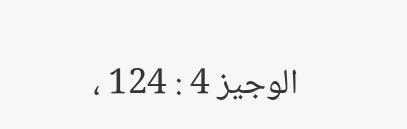الوجيز 4 : 124 ،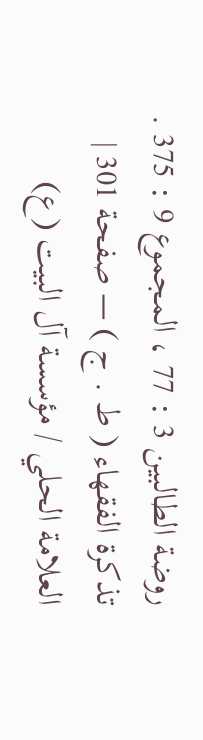روضة الطالبين 3 : 77 ، المجموع 9 : 375 .
تذكرة الفقهاء ( ط . ج ) — صفحة 301 | العلامة الحلي / مؤسسة آل البيت (ع)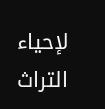لإحياء التراث